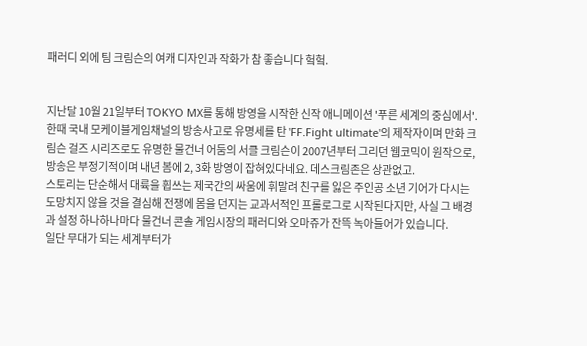패러디 외에 팀 크림슨의 여캐 디자인과 작화가 참 좋습니다 헠헠.


지난달 10월 21일부터 TOKYO MX를 통해 방영을 시작한 신작 애니메이션 '푸른 세계의 중심에서'. 한때 국내 모케이블게임채널의 방송사고로 유명세를 탄 'FF.Fight ultimate'의 제작자이며 만화 크림슨 걸즈 시리즈로도 유명한 물건너 어둠의 서클 크림슨이 2007년부터 그리던 웹코믹이 원작으로, 방송은 부정기적이며 내년 봄에 2, 3화 방영이 잡혀있다네요. 데스크림존은 상관없고.
스토리는 단순해서 대륙을 휩쓰는 제국간의 싸움에 휘말려 친구를 잃은 주인공 소년 기어가 다시는 도망치지 않을 것을 결심해 전쟁에 몸을 던지는 교과서적인 프롤로그로 시작된다지만, 사실 그 배경과 설정 하나하나마다 물건너 콘솔 게임시장의 패러디와 오마쥬가 잔뜩 녹아들어가 있습니다.
일단 무대가 되는 세계부터가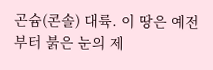곤슘(콘솔) 대륙. 이 땅은 예전부터 붉은 눈의 제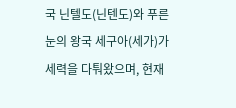국 닌텔도(닌텐도)와 푸른 눈의 왕국 세구아(세가)가 세력을 다퉈왔으며, 현재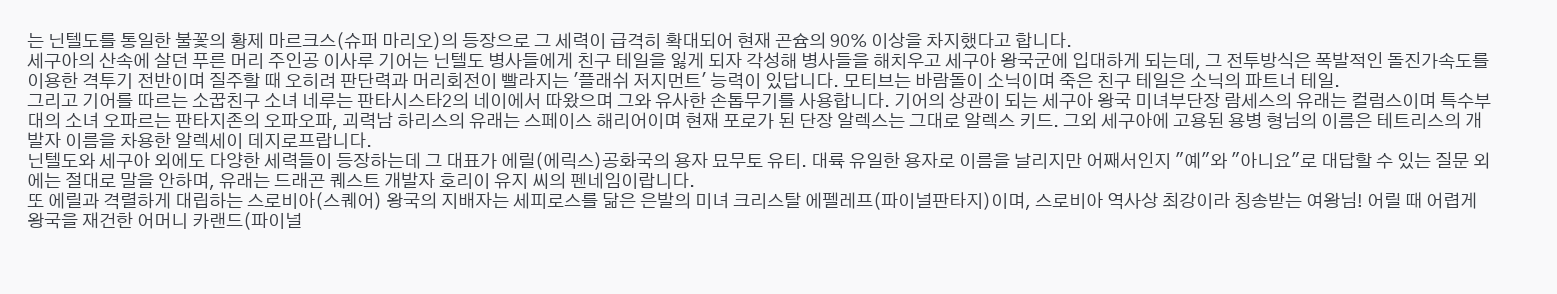는 닌텔도를 통일한 불꽃의 황제 마르크스(슈퍼 마리오)의 등장으로 그 세력이 급격히 확대되어 현재 곤슘의 90% 이상을 차지했다고 합니다.
세구아의 산속에 살던 푸른 머리 주인공 이사루 기어는 닌텔도 병사들에게 친구 테일을 잃게 되자 각성해 병사들을 해치우고 세구아 왕국군에 입대하게 되는데, 그 전투방식은 폭발적인 돌진가속도를 이용한 격투기 전반이며 질주할 때 오히려 판단력과 머리회전이 빨라지는 '플래쉬 저지먼트' 능력이 있답니다. 모티브는 바람돌이 소닉이며 죽은 친구 테일은 소닉의 파트너 테일.
그리고 기어를 따르는 소꿉친구 소녀 네루는 판타시스타2의 네이에서 따왔으며 그와 유사한 손톱무기를 사용합니다. 기어의 상관이 되는 세구아 왕국 미녀부단장 람세스의 유래는 컬럼스이며 특수부대의 소녀 오파르는 판타지존의 오파오파, 괴력남 하리스의 유래는 스페이스 해리어이며 현재 포로가 된 단장 알렉스는 그대로 알렉스 키드. 그외 세구아에 고용된 용병 형님의 이름은 테트리스의 개발자 이름을 차용한 알렉세이 데지로프랍니다.
닌텔도와 세구아 외에도 다양한 세력들이 등장하는데 그 대표가 에릴(에릭스)공화국의 용자 묘무토 유티. 대륙 유일한 용자로 이름을 날리지만 어째서인지 "예"와 "아니요"로 대답할 수 있는 질문 외에는 절대로 말을 안하며, 유래는 드래곤 퀘스트 개발자 호리이 유지 씨의 펜네임이랍니다.
또 에릴과 격렬하게 대립하는 스로비아(스퀘어) 왕국의 지배자는 세피로스를 닮은 은발의 미녀 크리스탈 에펠레프(파이널판타지)이며, 스로비아 역사상 최강이라 칭송받는 여왕님! 어릴 때 어렵게 왕국을 재건한 어머니 카랜드(파이널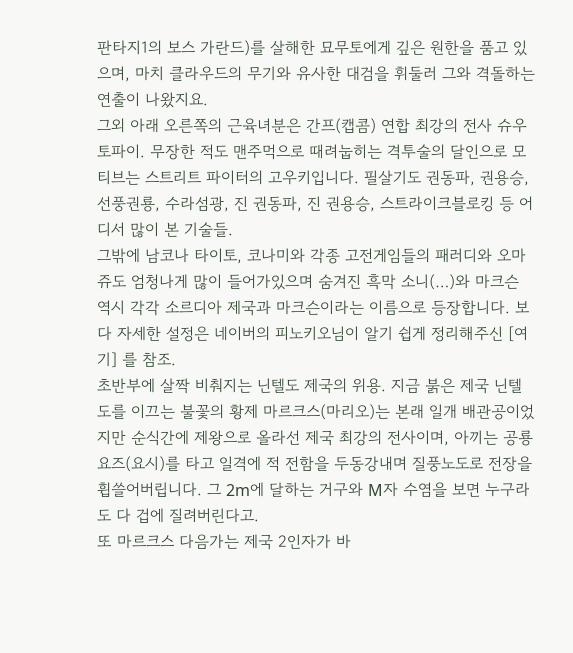판타지1의 보스 가란드)를 살해한 묘무토에게 깊은 원한을 품고 있으며, 마치 클라우드의 무기와 유사한 대검을 휘둘러 그와 격돌하는 연출이 나왔지요.
그외 아래 오른쪽의 근육녀분은 간프(캡콤) 연합 최강의 전사 슈우 토파이. 무장한 적도 맨주먹으로 때려눕히는 격투술의 달인으로 모티브는 스트리트 파이터의 고우키입니다. 필살기도 권동파, 권용승, 선풍권룡, 수라섬광, 진 권동파, 진 권용승, 스트라이크블로킹 등 어디서 많이 본 기술들.
그밖에 남코나 타이토, 코나미와 각종 고전게임들의 패러디와 오마쥬도 엄청나게 많이 들어가있으며 숨겨진 흑막 소니(…)와 마크슨 역시 각각 소르디아 제국과 마크슨이라는 이름으로 등장합니다. 보다 자세한 설정은 네이버의 피노키오님이 알기 쉽게 정리해주신 [여기] 를 참조.
초반부에 살짝 비춰지는 닌텔도 제국의 위용. 지금 붉은 제국 닌텔도를 이끄는 불꽃의 황제 마르크스(마리오)는 본래 일개 배관공이었지만 순식간에 제왕으로 올라선 제국 최강의 전사이며, 아끼는 공룡 요즈(요시)를 타고 일격에 적 전함을 두동강내며 질풍노도로 전장을 휩쓸어버립니다. 그 2m에 달하는 거구와 M자 수염을 보면 누구라도 다 겁에 질려버린다고.
또 마르크스 다음가는 제국 2인자가 바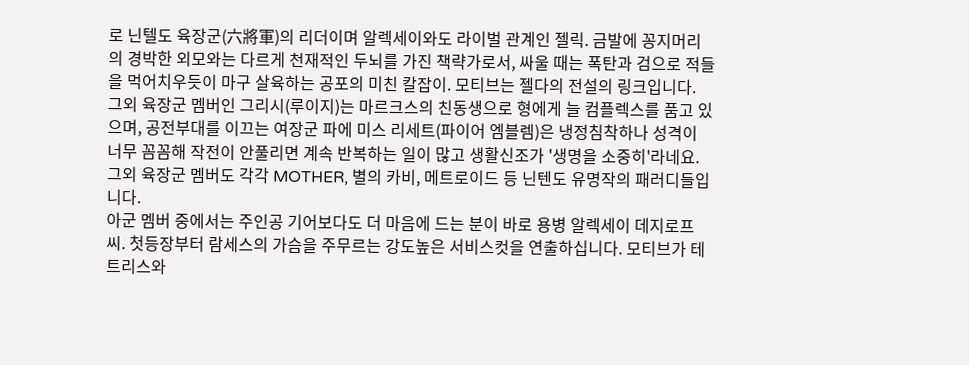로 닌텔도 육장군(六將軍)의 리더이며 알렉세이와도 라이벌 관계인 젤릭. 금발에 꽁지머리의 경박한 외모와는 다르게 천재적인 두뇌를 가진 책략가로서, 싸울 때는 폭탄과 검으로 적들을 먹어치우듯이 마구 살육하는 공포의 미친 칼잡이. 모티브는 젤다의 전설의 링크입니다.
그외 육장군 멤버인 그리시(루이지)는 마르크스의 친동생으로 형에게 늘 컴플렉스를 품고 있으며, 공전부대를 이끄는 여장군 파에 미스 리세트(파이어 엠블렘)은 냉정침착하나 성격이 너무 꼼꼼해 작전이 안풀리면 계속 반복하는 일이 많고 생활신조가 '생명을 소중히'라네요. 그외 육장군 멤버도 각각 MOTHER, 별의 카비, 메트로이드 등 닌텐도 유명작의 패러디들입니다.
아군 멤버 중에서는 주인공 기어보다도 더 마음에 드는 분이 바로 용병 알렉세이 데지로프 씨. 첫등장부터 람세스의 가슴을 주무르는 강도높은 서비스컷을 연출하십니다. 모티브가 테트리스와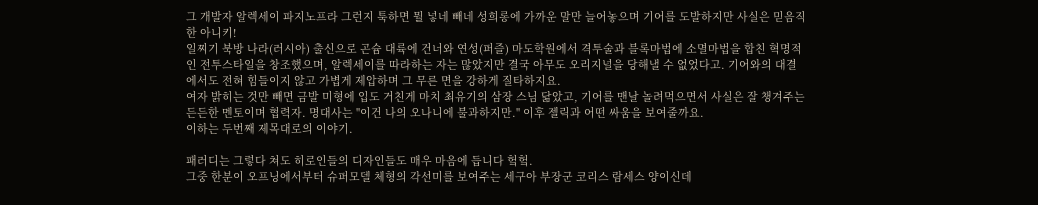그 개발자 알렉세이 파지노프라 그런지 툭하면 뭘 넣네 빼네 성희롱에 가까운 말만 늘어놓으며 기어를 도발하지만 사실은 믿음직한 아니키!
일찌기 북방 나라(러시아) 출신으로 곤슘 대륙에 건너와 연성(퍼즐) 마도학원에서 격투술과 블록마법에 소멸마법을 합친 혁명적인 전투스타일을 창조했으며, 알렉세이를 따라하는 자는 많았지만 결국 아무도 오리지널을 당해낼 수 없었다고. 기어와의 대결에서도 전혀 힘들이지 않고 가볍게 제압하며 그 무른 면을 강하게 질타하지요.
여자 밝히는 것만 빼면 금발 미형에 입도 거친게 마치 최유기의 삼장 스님 닮았고, 기어를 맨날 놀려먹으면서 사실은 잘 챙겨주는 든든한 멘토이며 협력자. 명대사는 "이건 나의 오나니에 불과하지만." 이후 젤릭과 어떤 싸움을 보여줄까요.
이하는 두번째 제목대로의 이야기.

패러디는 그렇다 쳐도 히로인들의 디자인들도 매우 마음에 듭니다 헠헠.
그중 한분이 오프닝에서부터 슈퍼모델 체형의 각선미를 보여주는 세구아 부장군 코리스 람세스 양이신데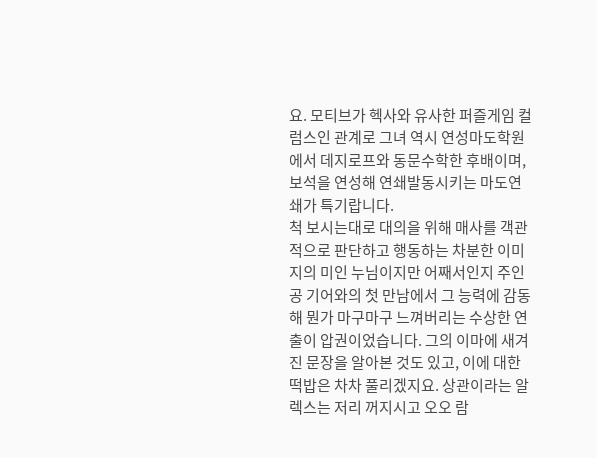요. 모티브가 헥사와 유사한 퍼즐게임 컬럼스인 관계로 그녀 역시 연성마도학원에서 데지로프와 동문수학한 후배이며, 보석을 연성해 연쇄발동시키는 마도연쇄가 특기랍니다.
척 보시는대로 대의을 위해 매사를 객관적으로 판단하고 행동하는 차분한 이미지의 미인 누님이지만 어째서인지 주인공 기어와의 첫 만남에서 그 능력에 감동해 뭔가 마구마구 느껴버리는 수상한 연출이 압권이었습니다. 그의 이마에 새겨진 문장을 알아본 것도 있고, 이에 대한 떡밥은 차차 풀리겠지요. 상관이라는 알렉스는 저리 꺼지시고 오오 람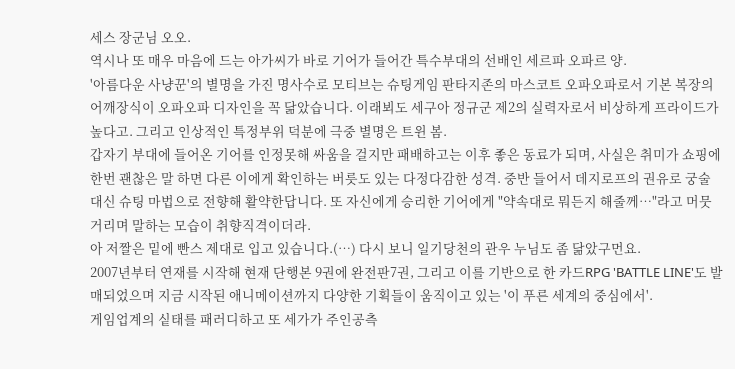세스 장군님 오오.
역시나 또 매우 마음에 드는 아가씨가 바로 기어가 들어간 특수부대의 선배인 세르파 오파르 양.
'아름다운 사냥꾼'의 별명을 가진 명사수로 모티브는 슈팅게임 판타지존의 마스코트 오파오파로서 기본 복장의 어깨장식이 오파오파 디자인을 꼭 닮았습니다. 이래뵈도 세구아 정규군 제2의 실력자로서 비상하게 프라이드가 높다고. 그리고 인상적인 특정부위 덕분에 극중 별명은 트윈 봄.
갑자기 부대에 들어온 기어를 인정못해 싸움을 걸지만 패배하고는 이후 좋은 동료가 되며, 사실은 취미가 쇼핑에 한번 괜찮은 말 하면 다른 이에게 확인하는 버릇도 있는 다정다감한 성격. 중반 들어서 데지로프의 권유로 궁술 대신 슈팅 마법으로 전향해 활약한답니다. 또 자신에게 승리한 기어에게 "약속대로 뭐든지 해줄께…"라고 머뭇거리며 말하는 모습이 취향직격이더라.
아 저짤은 밑에 빤스 제대로 입고 있습니다.(…) 다시 보니 일기당천의 관우 누님도 좀 닮았구먼요.
2007년부터 연재를 시작해 현재 단행본 9권에 완전판7권, 그리고 이를 기반으로 한 카드RPG 'BATTLE LINE'도 발매되었으며 지금 시작된 애니메이션까지 다양한 기획들이 움직이고 있는 '이 푸른 세계의 중심에서'.
게임업계의 싵태를 패러디하고 또 세가가 주인공측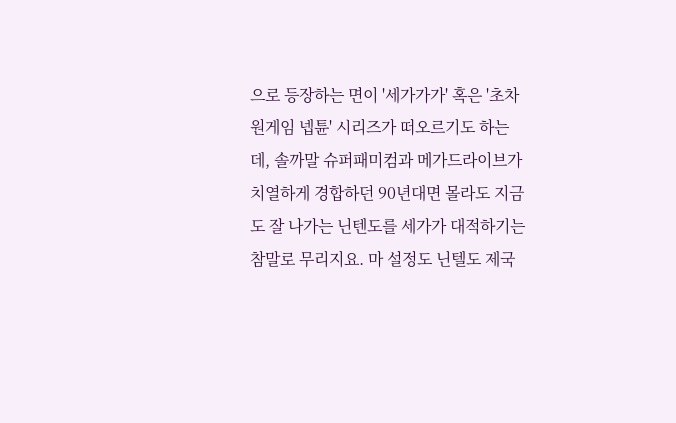으로 등장하는 면이 '세가가가' 혹은 '초차원게임 넵튠' 시리즈가 떠오르기도 하는데, 솔까말 슈퍼패미컴과 메가드라이브가 치열하게 경합하던 90년대면 몰라도 지금도 잘 나가는 닌텐도를 세가가 대적하기는 참말로 무리지요. 마 설정도 닌텔도 제국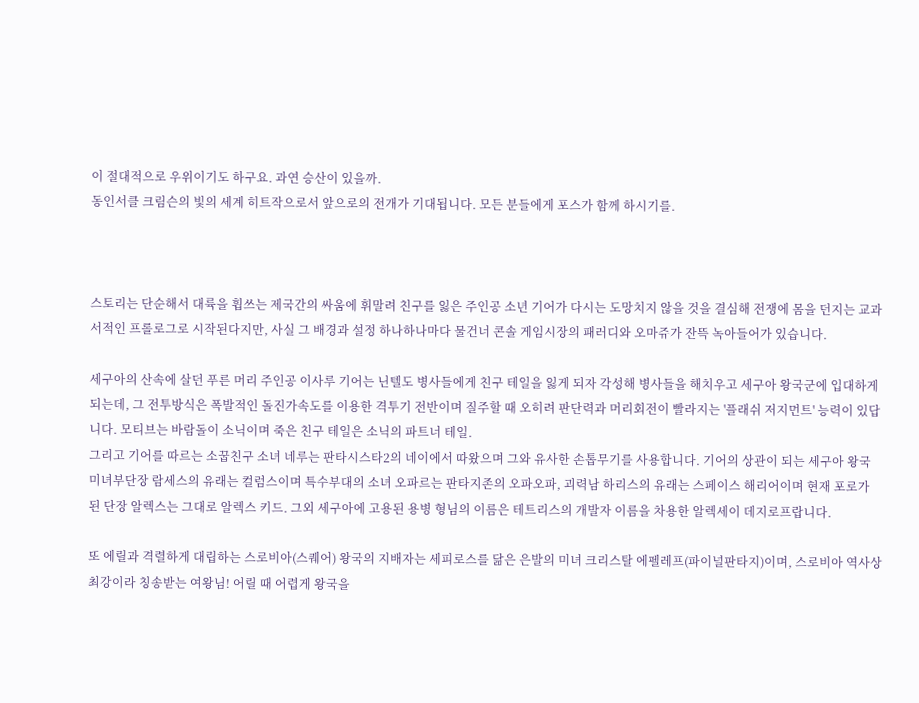이 절대적으로 우위이기도 하구요. 과연 승산이 있을까.
동인서클 크림슨의 빛의 세계 히트작으로서 앞으로의 전개가 기대됩니다. 모든 분들에게 포스가 함께 하시기를.



스토리는 단순해서 대륙을 휩쓰는 제국간의 싸움에 휘말려 친구를 잃은 주인공 소년 기어가 다시는 도망치지 않을 것을 결심해 전쟁에 몸을 던지는 교과서적인 프롤로그로 시작된다지만, 사실 그 배경과 설정 하나하나마다 물건너 콘솔 게임시장의 패러디와 오마쥬가 잔뜩 녹아들어가 있습니다.

세구아의 산속에 살던 푸른 머리 주인공 이사루 기어는 닌텔도 병사들에게 친구 테일을 잃게 되자 각성해 병사들을 해치우고 세구아 왕국군에 입대하게 되는데, 그 전투방식은 폭발적인 돌진가속도를 이용한 격투기 전반이며 질주할 때 오히려 판단력과 머리회전이 빨라지는 '플래쉬 저지먼트' 능력이 있답니다. 모티브는 바람돌이 소닉이며 죽은 친구 테일은 소닉의 파트너 테일.
그리고 기어를 따르는 소꿉친구 소녀 네루는 판타시스타2의 네이에서 따왔으며 그와 유사한 손톱무기를 사용합니다. 기어의 상관이 되는 세구아 왕국 미녀부단장 람세스의 유래는 컬럼스이며 특수부대의 소녀 오파르는 판타지존의 오파오파, 괴력남 하리스의 유래는 스페이스 해리어이며 현재 포로가 된 단장 알렉스는 그대로 알렉스 키드. 그외 세구아에 고용된 용병 형님의 이름은 테트리스의 개발자 이름을 차용한 알렉세이 데지로프랍니다.

또 에릴과 격렬하게 대립하는 스로비아(스퀘어) 왕국의 지배자는 세피로스를 닮은 은발의 미녀 크리스탈 에펠레프(파이널판타지)이며, 스로비아 역사상 최강이라 칭송받는 여왕님! 어릴 때 어렵게 왕국을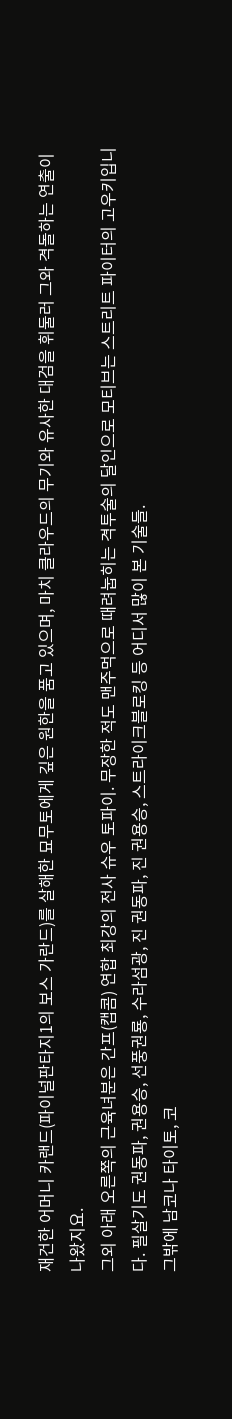재건한 어머니 카랜드(파이널판타지1의 보스 가란드)를 살해한 묘무토에게 깊은 원한을 품고 있으며, 마치 클라우드의 무기와 유사한 대검을 휘둘러 그와 격돌하는 연출이 나왔지요.
그외 아래 오른쪽의 근육녀분은 간프(캡콤) 연합 최강의 전사 슈우 토파이. 무장한 적도 맨주먹으로 때려눕히는 격투술의 달인으로 모티브는 스트리트 파이터의 고우키입니다. 필살기도 권동파, 권용승, 선풍권룡, 수라섬광, 진 권동파, 진 권용승, 스트라이크블로킹 등 어디서 많이 본 기술들.
그밖에 남코나 타이토, 코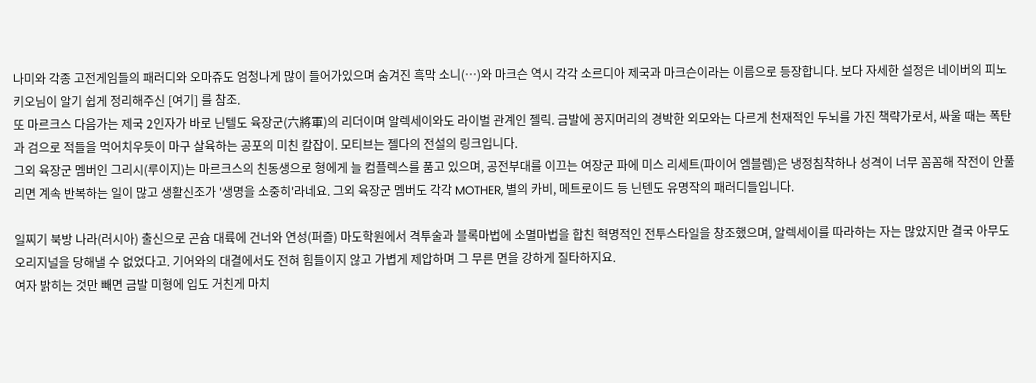나미와 각종 고전게임들의 패러디와 오마쥬도 엄청나게 많이 들어가있으며 숨겨진 흑막 소니(…)와 마크슨 역시 각각 소르디아 제국과 마크슨이라는 이름으로 등장합니다. 보다 자세한 설정은 네이버의 피노키오님이 알기 쉽게 정리해주신 [여기] 를 참조.
또 마르크스 다음가는 제국 2인자가 바로 닌텔도 육장군(六將軍)의 리더이며 알렉세이와도 라이벌 관계인 젤릭. 금발에 꽁지머리의 경박한 외모와는 다르게 천재적인 두뇌를 가진 책략가로서, 싸울 때는 폭탄과 검으로 적들을 먹어치우듯이 마구 살육하는 공포의 미친 칼잡이. 모티브는 젤다의 전설의 링크입니다.
그외 육장군 멤버인 그리시(루이지)는 마르크스의 친동생으로 형에게 늘 컴플렉스를 품고 있으며, 공전부대를 이끄는 여장군 파에 미스 리세트(파이어 엠블렘)은 냉정침착하나 성격이 너무 꼼꼼해 작전이 안풀리면 계속 반복하는 일이 많고 생활신조가 '생명을 소중히'라네요. 그외 육장군 멤버도 각각 MOTHER, 별의 카비, 메트로이드 등 닌텐도 유명작의 패러디들입니다.

일찌기 북방 나라(러시아) 출신으로 곤슘 대륙에 건너와 연성(퍼즐) 마도학원에서 격투술과 블록마법에 소멸마법을 합친 혁명적인 전투스타일을 창조했으며, 알렉세이를 따라하는 자는 많았지만 결국 아무도 오리지널을 당해낼 수 없었다고. 기어와의 대결에서도 전혀 힘들이지 않고 가볍게 제압하며 그 무른 면을 강하게 질타하지요.
여자 밝히는 것만 빼면 금발 미형에 입도 거친게 마치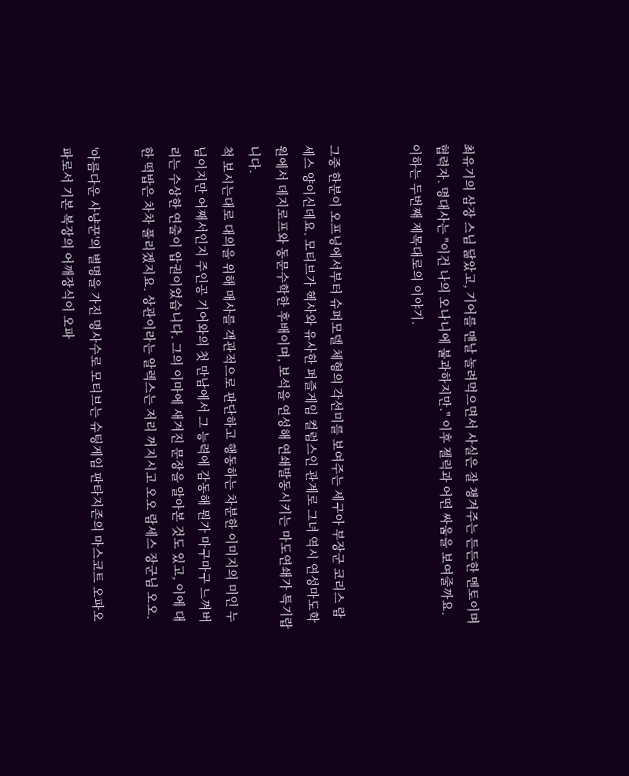최유기의 삼장 스님 닮았고, 기어를 맨날 놀려먹으면서 사실은 잘 챙겨주는 든든한 멘토이며 협력자. 명대사는 "이건 나의 오나니에 불과하지만." 이후 젤릭과 어떤 싸움을 보여줄까요.
이하는 두번째 제목대로의 이야기.


그중 한분이 오프닝에서부터 슈퍼모델 체형의 각선미를 보여주는 세구아 부장군 코리스 람세스 양이신데요. 모티브가 헥사와 유사한 퍼즐게임 컬럼스인 관계로 그녀 역시 연성마도학원에서 데지로프와 동문수학한 후배이며, 보석을 연성해 연쇄발동시키는 마도연쇄가 특기랍니다.
척 보시는대로 대의을 위해 매사를 객관적으로 판단하고 행동하는 차분한 이미지의 미인 누님이지만 어째서인지 주인공 기어와의 첫 만남에서 그 능력에 감동해 뭔가 마구마구 느껴버리는 수상한 연출이 압권이었습니다. 그의 이마에 새겨진 문장을 알아본 것도 있고, 이에 대한 떡밥은 차차 풀리겠지요. 상관이라는 알렉스는 저리 꺼지시고 오오 람세스 장군님 오오.

'아름다운 사냥꾼'의 별명을 가진 명사수로 모티브는 슈팅게임 판타지존의 마스코트 오파오파로서 기본 복장의 어깨장식이 오파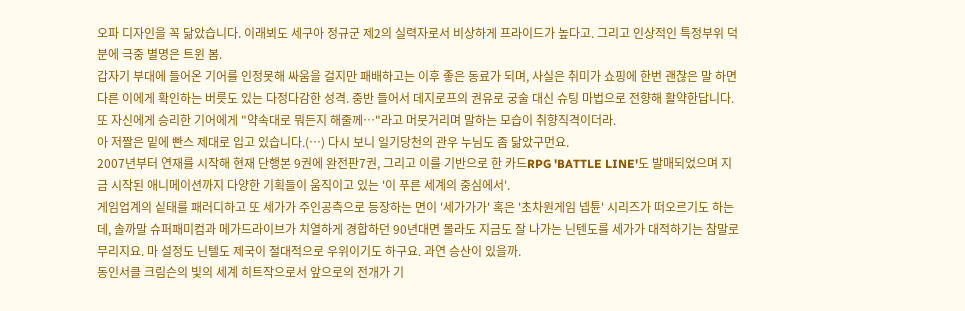오파 디자인을 꼭 닮았습니다. 이래뵈도 세구아 정규군 제2의 실력자로서 비상하게 프라이드가 높다고. 그리고 인상적인 특정부위 덕분에 극중 별명은 트윈 봄.
갑자기 부대에 들어온 기어를 인정못해 싸움을 걸지만 패배하고는 이후 좋은 동료가 되며, 사실은 취미가 쇼핑에 한번 괜찮은 말 하면 다른 이에게 확인하는 버릇도 있는 다정다감한 성격. 중반 들어서 데지로프의 권유로 궁술 대신 슈팅 마법으로 전향해 활약한답니다. 또 자신에게 승리한 기어에게 "약속대로 뭐든지 해줄께…"라고 머뭇거리며 말하는 모습이 취향직격이더라.
아 저짤은 밑에 빤스 제대로 입고 있습니다.(…) 다시 보니 일기당천의 관우 누님도 좀 닮았구먼요.
2007년부터 연재를 시작해 현재 단행본 9권에 완전판7권, 그리고 이를 기반으로 한 카드RPG 'BATTLE LINE'도 발매되었으며 지금 시작된 애니메이션까지 다양한 기획들이 움직이고 있는 '이 푸른 세계의 중심에서'.
게임업계의 싵태를 패러디하고 또 세가가 주인공측으로 등장하는 면이 '세가가가' 혹은 '초차원게임 넵튠' 시리즈가 떠오르기도 하는데, 솔까말 슈퍼패미컴과 메가드라이브가 치열하게 경합하던 90년대면 몰라도 지금도 잘 나가는 닌텐도를 세가가 대적하기는 참말로 무리지요. 마 설정도 닌텔도 제국이 절대적으로 우위이기도 하구요. 과연 승산이 있을까.
동인서클 크림슨의 빛의 세계 히트작으로서 앞으로의 전개가 기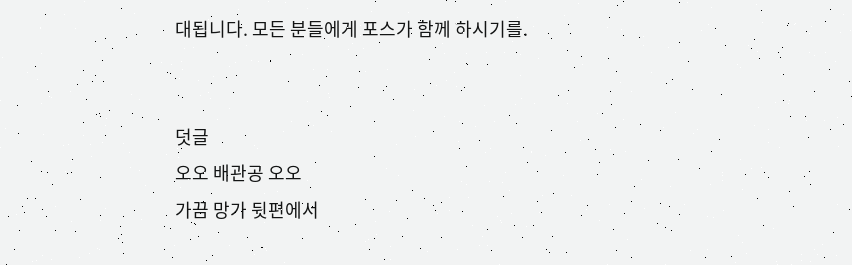대됩니다. 모든 분들에게 포스가 함께 하시기를.


덧글
오오 배관공 오오
가끔 망가 뒷편에서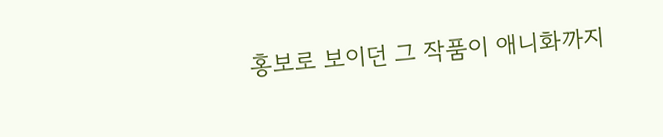홍보로 보이던 그 작품이 애니화까지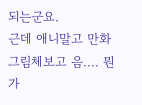되는군요.
근데 애니말고 만화 그림체보고 음.... 뭔가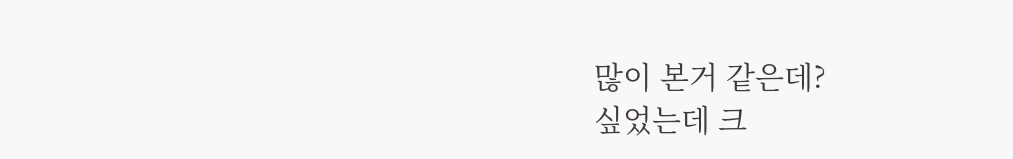많이 본거 같은데?
싶었는데 크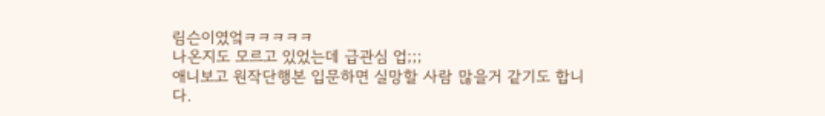림슨이였엌ㅋㅋㅋㅋㅋ
나온지도 모르고 있었는데 급관심 업;;;
애니보고 원작단행본 입문하면 실망할 사람 많을거 같기도 합니다.